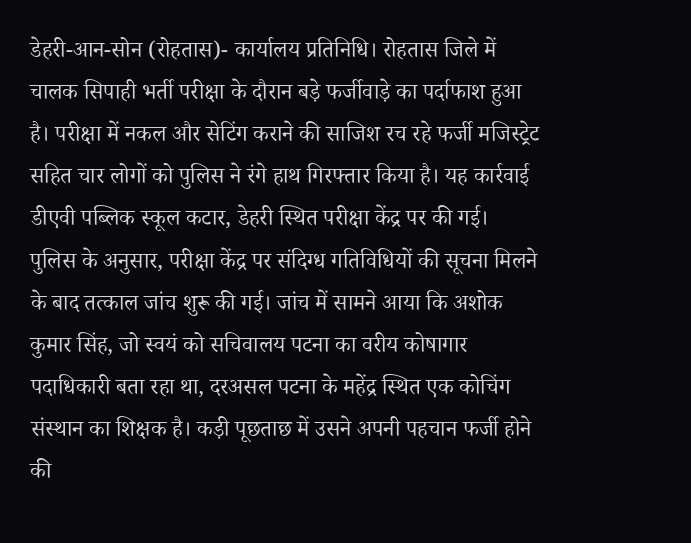डेहरी-आन-सोन (रोहतास)- कार्यालय प्रतिनिधि। रोहतास जिले में चालक सिपाही भर्ती परीक्षा के दौरान बड़े फर्जीवाड़े का पर्दाफाश हुआ है। परीक्षा में नकल और सेटिंग कराने की साजिश रच रहे फर्जी मजिस्ट्रेट सहित चार लोगों को पुलिस ने रंगे हाथ गिरफ्तार किया है। यह कार्रवाई डीएवी पब्लिक स्कूल कटार, डेहरी स्थित परीक्षा केंद्र पर की गई।
पुलिस के अनुसार, परीक्षा केंद्र पर संदिग्ध गतिविधियों की सूचना मिलने के बाद तत्काल जांच शुरू की गई। जांच में सामने आया कि अशोक कुमार सिंह, जो स्वयं को सचिवालय पटना का वरीय कोषागार पदाधिकारी बता रहा था, दरअसल पटना के महेंद्र स्थित एक कोचिंग संस्थान का शिक्षक है। कड़ी पूछताछ में उसने अपनी पहचान फर्जी होने की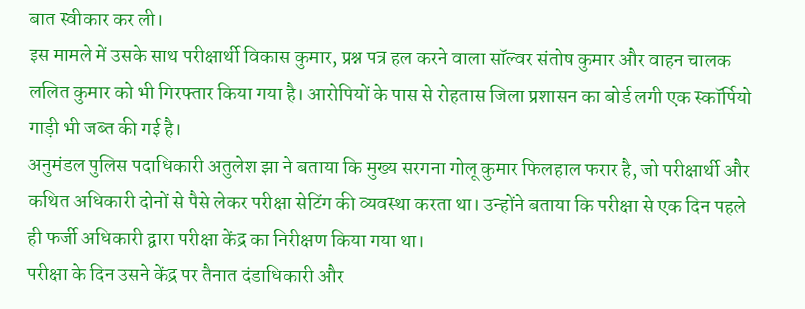बात स्वीकार कर ली।
इस मामले में उसके साथ परीक्षार्थी विकास कुमार, प्रश्न पत्र हल करने वाला सॉल्वर संतोष कुमार और वाहन चालक ललित कुमार को भी गिरफ्तार किया गया है। आरोपियों के पास से रोहतास जिला प्रशासन का बोर्ड लगी एक स्कॉर्पियो गाड़ी भी जब्त की गई है।
अनुमंडल पुलिस पदाधिकारी अतुलेश झा ने बताया कि मुख्य सरगना गोलू कुमार फिलहाल फरार है, जो परीक्षार्थी और कथित अधिकारी दोनों से पैसे लेकर परीक्षा सेटिंग की व्यवस्था करता था। उन्होंने बताया कि परीक्षा से एक दिन पहले ही फर्जी अधिकारी द्वारा परीक्षा केंद्र का निरीक्षण किया गया था।
परीक्षा के दिन उसने केंद्र पर तैनात दंडाधिकारी और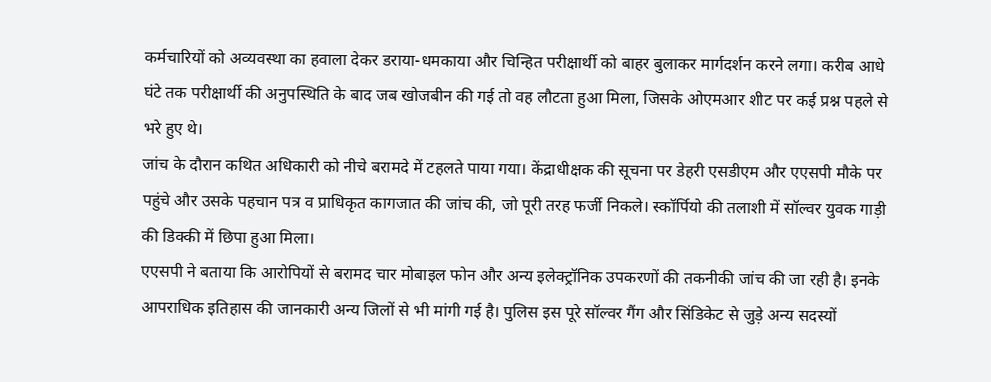कर्मचारियों को अव्यवस्था का हवाला देकर डराया-धमकाया और चिन्हित परीक्षार्थी को बाहर बुलाकर मार्गदर्शन करने लगा। करीब आधे घंटे तक परीक्षार्थी की अनुपस्थिति के बाद जब खोजबीन की गई तो वह लौटता हुआ मिला, जिसके ओएमआर शीट पर कई प्रश्न पहले से भरे हुए थे।
जांच के दौरान कथित अधिकारी को नीचे बरामदे में टहलते पाया गया। केंद्राधीक्षक की सूचना पर डेहरी एसडीएम और एएसपी मौके पर पहुंचे और उसके पहचान पत्र व प्राधिकृत कागजात की जांच की, जो पूरी तरह फर्जी निकले। स्कॉर्पियो की तलाशी में सॉल्वर युवक गाड़ी की डिक्की में छिपा हुआ मिला।
एएसपी ने बताया कि आरोपियों से बरामद चार मोबाइल फोन और अन्य इलेक्ट्रॉनिक उपकरणों की तकनीकी जांच की जा रही है। इनके आपराधिक इतिहास की जानकारी अन्य जिलों से भी मांगी गई है। पुलिस इस पूरे सॉल्वर गैंग और सिंडिकेट से जुड़े अन्य सदस्यों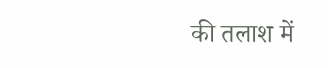की तलाश में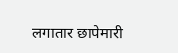लगातार छापेमारी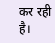कर रही है।